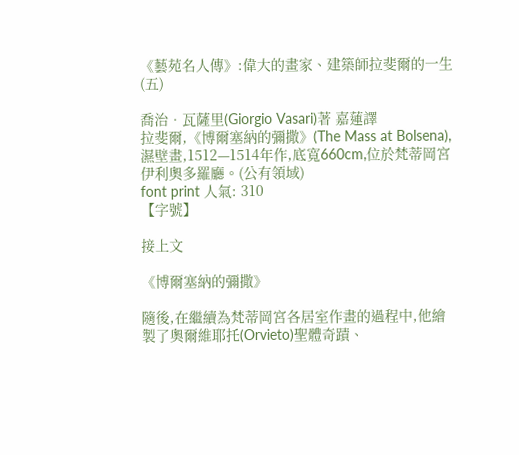《藝苑名人傳》:偉大的畫家、建築師拉斐爾的一生(五)

喬治‧瓦薩里(Giorgio Vasari)著 嘉蓮譯
拉斐爾,《博爾塞納的彌撒》(The Mass at Bolsena),濕壁畫,1512—1514年作,底寬660cm,位於梵蒂岡宮伊利奧多羅廳。(公有領域)
font print 人氣: 310
【字號】

接上文

《博爾塞納的彌撒》

隨後,在繼續為梵蒂岡宮各居室作畫的過程中,他繪製了奧爾維耶托(Orvieto)聖體奇蹟、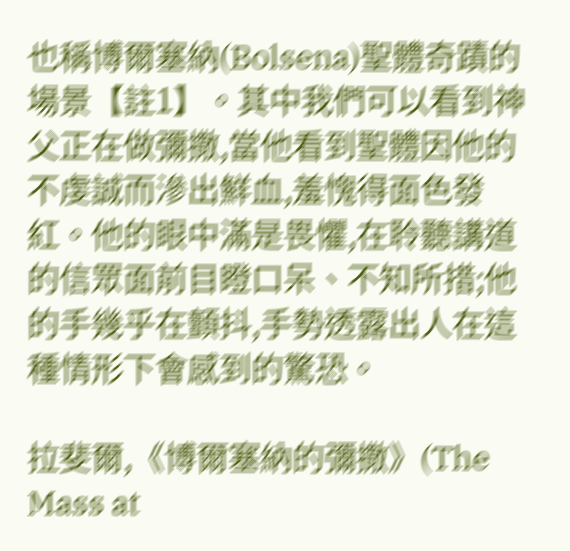也稱博爾塞納(Bolsena)聖體奇蹟的場景【註1】。其中我們可以看到神父正在做彌撒,當他看到聖體因他的不虔誠而滲出鮮血,羞愧得面色發紅。他的眼中滿是畏懼,在聆聽講道的信眾面前目瞪口呆、不知所措;他的手幾乎在顫抖,手勢透露出人在這種情形下會感到的驚恐。

拉斐爾,《博爾塞納的彌撒》(The Mass at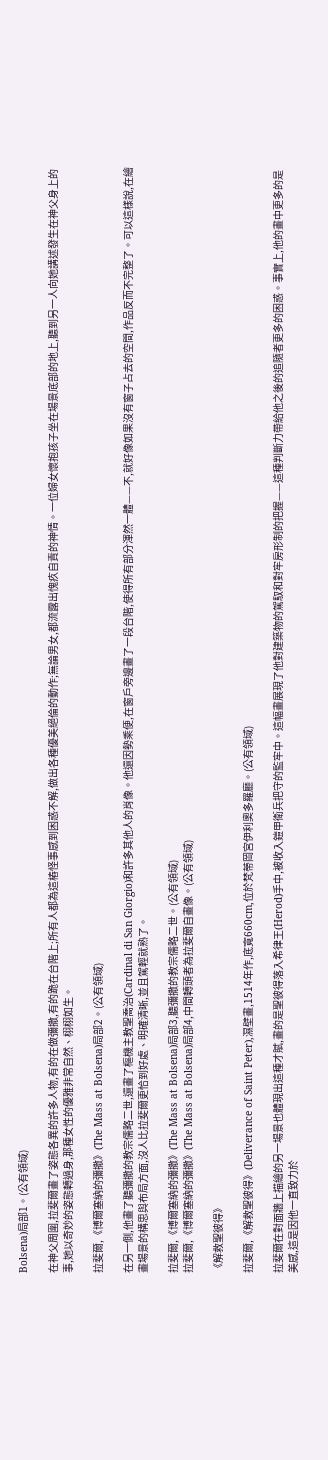Bolsena)局部1。(公有領域)

在神父周圍,拉斐爾畫了姿態各異的許多人物,有的在做彌撒,有的跪在台階上;所有人都為這樁怪事感到困惑不解,做出各種優美絕倫的動作;無論男女,都流露出愧疚自責的神情。一位婦女懷抱孩子坐在場景底部的地上,聽到另一人向她講述發生在神父身上的事,她以奇妙的姿態轉過身,那種女性的優雅非常自然、栩栩如生。

拉斐爾,《博爾塞納的彌撒》(The Mass at Bolsena)局部2。(公有領域)

在另一側,他畫了聽彌撒的教宗儒略二世,還畫了樞機主教聖喬治(Cardinal di San Giorgio)和許多其他人的肖像。他還因勢乘便,在窗戶旁邊畫了一段台階,使得所有部分渾然一體——不,就好像如果沒有窗子占去的空間,作品反而不完整了。可以這樣說,在繪畫場景的構思與布局方面,沒人比拉斐爾更恰到好處、明確清晰,並且駕輕就熟了。

拉斐爾,《博爾塞納的彌撒》(The Mass at Bolsena)局部3,聽彌撒的教宗儒略二世。(公有領域)
拉斐爾,《博爾塞納的彌撒》(The Mass at Bolsena)局部4,中間轉頭者為拉斐爾自畫像。(公有領域)

《解救聖彼得》

拉斐爾,《解救聖彼得》(Deliverance of Saint Peter),濕壁畫,1514年作,底寬660cm,位於梵蒂岡宮伊利奧多羅廳。(公有領域)

拉斐爾在對面牆上描繪的另一場景也體現出這種才賦,畫的是聖彼得落入希律王(Herod)手中,被收入鎧甲衛兵把守的監牢中。這幅畫展現了他對建築物的駕馭和對牢房形制的把握——這種判斷力帶給他之後的追隨者更多的困惑。事實上,他的畫中更多的是美感,這是因他一直致力於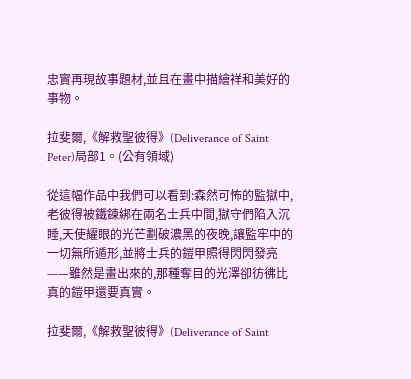忠實再現故事題材,並且在畫中描繪祥和美好的事物。

拉斐爾,《解救聖彼得》(Deliverance of Saint Peter)局部1。(公有領域)

從這幅作品中我們可以看到:森然可怖的監獄中,老彼得被鐵鍊綁在兩名士兵中間,獄守們陷入沉睡,天使耀眼的光芒劃破濃黑的夜晚,讓監牢中的一切無所遁形,並將士兵的鎧甲照得閃閃發亮——雖然是畫出來的,那種奪目的光澤卻彷彿比真的鎧甲還要真實。

拉斐爾,《解救聖彼得》(Deliverance of Saint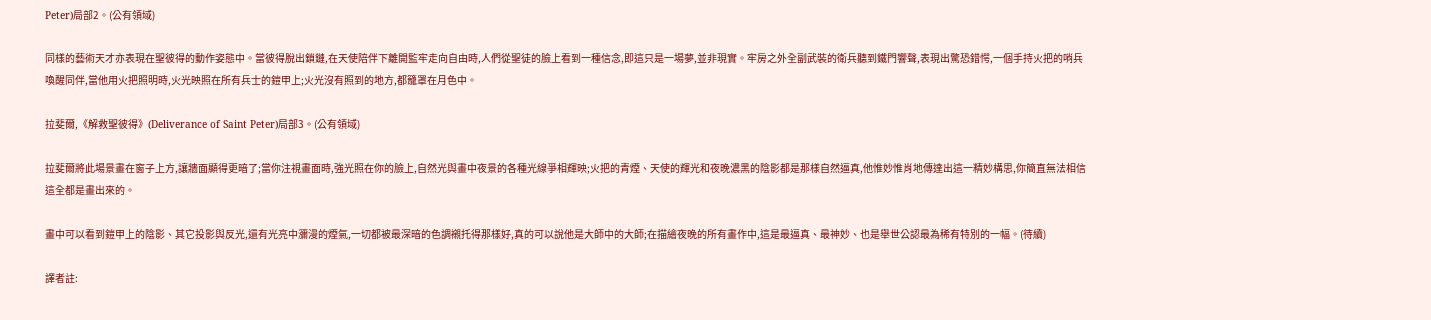Peter)局部2。(公有領域)

同樣的藝術天才亦表現在聖彼得的動作姿態中。當彼得脫出鎖鏈,在天使陪伴下離開監牢走向自由時,人們從聖徒的臉上看到一種信念,即這只是一場夢,並非現實。牢房之外全副武裝的衛兵聽到鐵門響聲,表現出驚恐錯愕,一個手持火把的哨兵喚醒同伴,當他用火把照明時,火光映照在所有兵士的鎧甲上;火光沒有照到的地方,都籠罩在月色中。

拉斐爾,《解救聖彼得》(Deliverance of Saint Peter)局部3。(公有領域)

拉斐爾將此場景畫在窗子上方,讓牆面顯得更暗了;當你注視畫面時,強光照在你的臉上,自然光與畫中夜景的各種光線爭相輝映;火把的青煙、天使的輝光和夜晚濃黑的陰影都是那樣自然逼真,他惟妙惟肖地傳達出這一精妙構思,你簡直無法相信這全都是畫出來的。

畫中可以看到鎧甲上的陰影、其它投影與反光,還有光亮中瀰漫的煙氣,一切都被最深暗的色調襯托得那樣好,真的可以說他是大師中的大師;在描繪夜晚的所有畫作中,這是最逼真、最神妙、也是舉世公認最為稀有特別的一幅。(待續)

譯者註: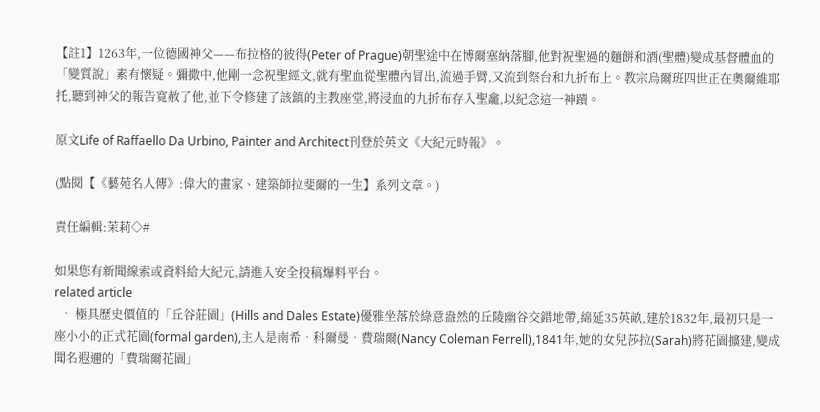【註1】1263年,一位德國神父——布拉格的彼得(Peter of Prague)朝聖途中在博爾塞納落腳,他對祝聖過的麵餅和酒(聖體)變成基督體血的「變質說」素有懷疑。彌撒中,他剛一念祝聖經文,就有聖血從聖體內冒出,流過手臂,又流到祭台和九折布上。教宗烏爾班四世正在奧爾維耶托,聽到神父的報告寬赦了他,並下令修建了該鎮的主教座堂,將浸血的九折布存入聖龕,以紀念這一神蹟。

原文Life of Raffaello Da Urbino, Painter and Architect刊登於英文《大紀元時報》。

(點閱【《藝苑名人傳》:偉大的畫家、建築師拉斐爾的一生】系列文章。)

責任編輯:茉莉◇#

如果您有新聞線索或資料給大紀元,請進入安全投稿爆料平台。
related article
  • 極具歷史價值的「丘谷莊園」(Hills and Dales Estate)優雅坐落於綠意盎然的丘陵幽谷交錯地帶,綿延35英畝,建於1832年,最初只是一座小小的正式花園(formal garden),主人是南希‧科爾曼‧費瑞爾(Nancy Coleman Ferrell),1841年,她的女兒莎拉(Sarah)將花園擴建,變成聞名遐邇的「費瑞爾花園」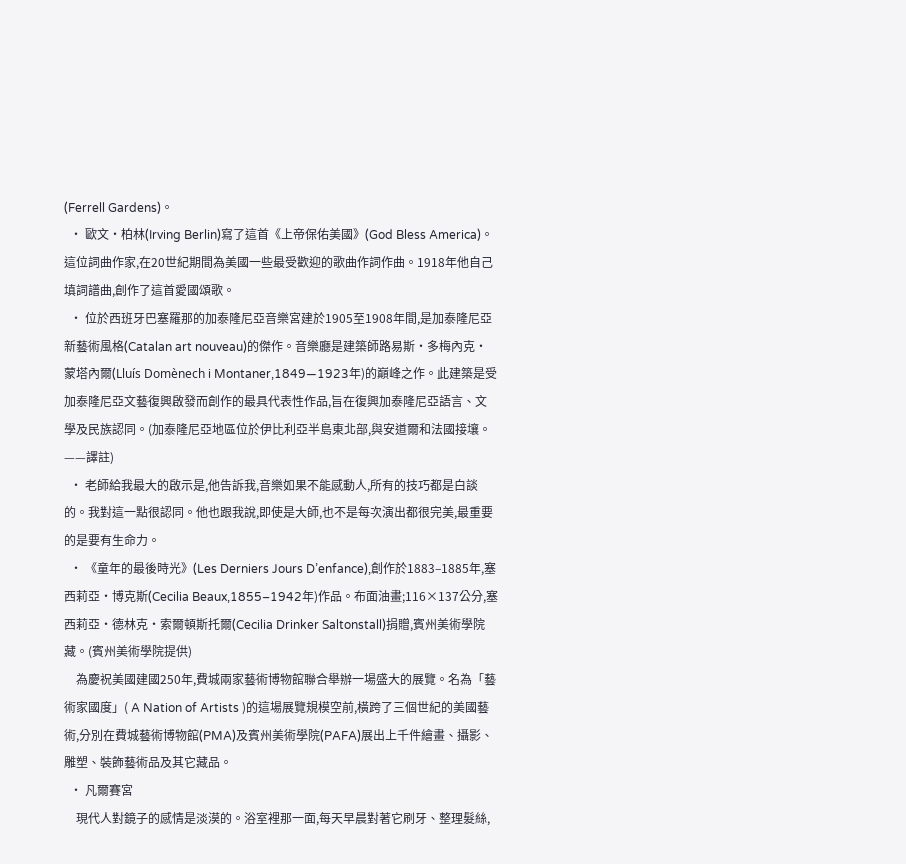(Ferrell Gardens)。
  • 歐文‧柏林(Irving Berlin)寫了這首《上帝保佑美國》(God Bless America)。這位詞曲作家,在20世紀期間為美國一些最受歡迎的歌曲作詞作曲。1918年他自己填詞譜曲,創作了這首愛國頌歌。
  • 位於西班牙巴塞羅那的加泰隆尼亞音樂宮建於1905至1908年間,是加泰隆尼亞新藝術風格(Catalan art nouveau)的傑作。音樂廳是建築師路易斯‧多梅內克‧蒙塔內爾(Lluís Domènech i Montaner,1849—1923年)的巔峰之作。此建築是受加泰隆尼亞文藝復興啟發而創作的最具代表性作品,旨在復興加泰隆尼亞語言、文學及民族認同。(加泰隆尼亞地區位於伊比利亞半島東北部,與安道爾和法國接壤。——譯註)
  • 老師給我最大的啟示是,他告訴我,音樂如果不能感動人,所有的技巧都是白談的。我對這一點很認同。他也跟我說,即使是大師,也不是每次演出都很完美,最重要的是要有生命力。
  • 《童年的最後時光》(Les Derniers Jours D’enfance),創作於1883–1885年,塞西莉亞‧博克斯(Cecilia Beaux,1855–1942年)作品。布面油畫;116×137公分,塞西莉亞‧德林克‧索爾頓斯托爾(Cecilia Drinker Saltonstall)捐贈,賓州美術學院藏。(賓州美術學院提供)
    為慶祝美國建國250年,費城兩家藝術博物館聯合舉辦一場盛大的展覽。名為「藝術家國度」( A Nation of Artists )的這場展覽規模空前,橫跨了三個世紀的美國藝術,分別在費城藝術博物館(PMA)及賓州美術學院(PAFA)展出上千件繪畫、攝影、雕塑、裝飾藝術品及其它藏品。
  • 凡爾賽宮
    現代人對鏡子的感情是淡漠的。浴室裡那一面,每天早晨對著它刷牙、整理髮絲,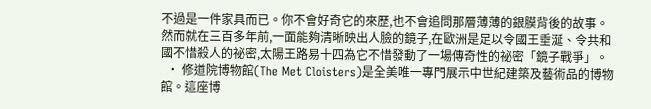不過是一件家具而已。你不會好奇它的來歷,也不會追問那層薄薄的銀膜背後的故事。然而就在三百多年前,一面能夠清晰映出人臉的鏡子,在歐洲是足以令國王垂涎、令共和國不惜殺人的祕密,太陽王路易十四為它不惜發動了一場傳奇性的祕密「鏡子戰爭」。
  • 修道院博物館(The Met Cloisters)是全美唯一專門展示中世紀建築及藝術品的博物館。這座博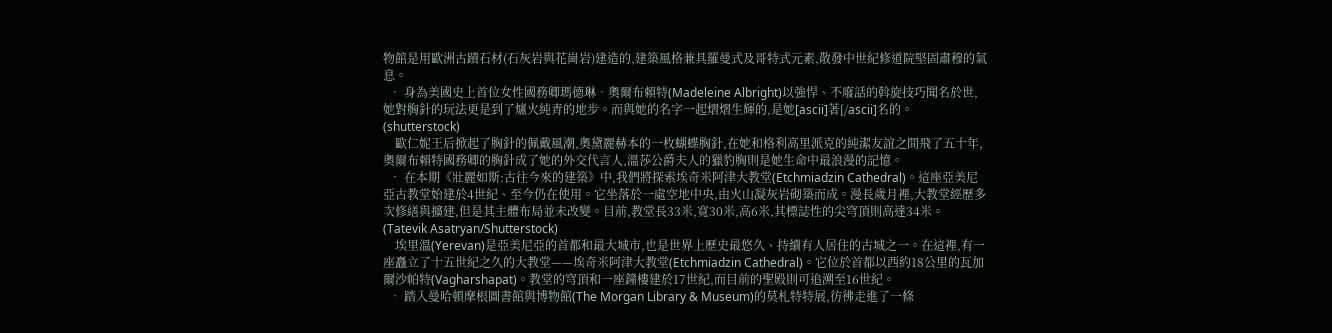物館是用歐洲古蹟石材(石灰岩與花崗岩)建造的,建築風格兼具羅曼式及哥特式元素,散發中世紀修道院堅固肅穆的氣息。
  • 身為美國史上首位女性國務卿瑪德琳‧奧爾布賴特(Madeleine Albright)以強悍、不廢話的斡旋技巧聞名於世,她對胸針的玩法更是到了爐火純青的地步。而與她的名字一起熠熠生輝的,是她[ascii]著[/ascii]名的。(shutterstock)
    歐仁妮王后掀起了胸針的佩戴風潮,奧黛麗赫本的一枚蝴蝶胸針,在她和格利高里派克的純潔友誼之間飛了五十年,奧爾布賴特國務卿的胸針成了她的外交代言人,溫莎公爵夫人的獵豹胸則是她生命中最浪漫的記憶。
  • 在本期《壯麗如斯:古往今來的建築》中,我們將探索埃奇米阿津大教堂(Etchmiadzin Cathedral)。這座亞美尼亞古教堂始建於4世紀、至今仍在使用。它坐落於一處空地中央,由火山凝灰岩砌築而成。漫長歲月裡,大教堂經歷多次修繕與擴建,但是其主體布局並未改變。目前,教堂長33米,寬30米,高6米,其標誌性的尖穹頂則高達34米。 (Tatevik Asatryan/Shutterstock)
    埃里溫(Yerevan)是亞美尼亞的首都和最大城市,也是世界上歷史最悠久、持續有人居住的古城之一。在這裡,有一座矗立了十五世紀之久的大教堂——埃奇米阿津大教堂(Etchmiadzin Cathedral)。它位於首都以西約18公里的瓦加爾沙帕特(Vagharshapat)。教堂的穹頂和一座鐘樓建於17世紀,而目前的聖殿則可追溯至16世紀。
  • 踏入曼哈頓摩根圖書館與博物館(The Morgan Library & Museum)的莫札特特展,彷彿走進了一條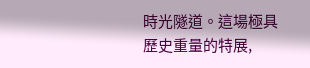時光隧道。這場極具歷史重量的特展,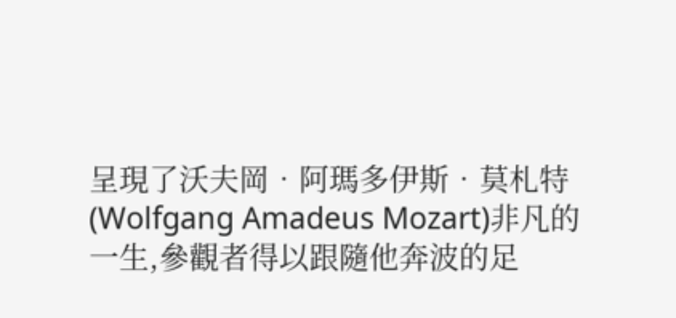呈現了沃夫岡‧阿瑪多伊斯‧莫札特(Wolfgang Amadeus Mozart)非凡的一生,參觀者得以跟隨他奔波的足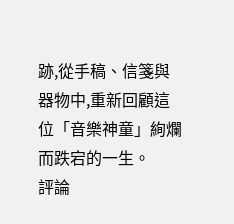跡,從手稿、信箋與器物中,重新回顧這位「音樂神童」絢爛而跌宕的一生。
評論